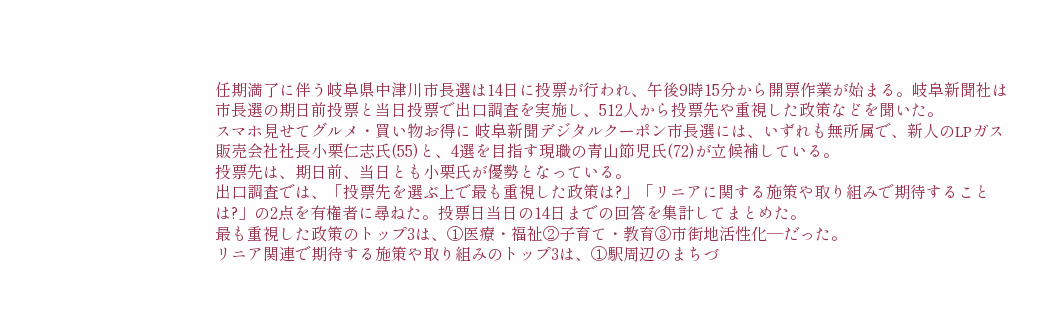任期満了に伴う岐阜県中津川市長選は14日に投票が行われ、午後9時15分から開票作業が始まる。岐阜新聞社は市長選の期日前投票と当日投票で出口調査を実施し、512人から投票先や重視した政策などを聞いた。
スマホ見せてグルメ・買い物お得に 岐阜新聞デジタルクーポン市長選には、いずれも無所属で、新人のLPガス販売会社社長小栗仁志氏(55)と、4選を目指す現職の青山節児氏(72)が立候補している。
投票先は、期日前、当日とも小栗氏が優勢となっている。
出口調査では、「投票先を選ぶ上で最も重視した政策は?」「リニアに関する施策や取り組みで期待することは?」の2点を有権者に尋ねた。投票日当日の14日までの回答を集計してまとめた。
最も重視した政策のトップ3は、①医療・福祉②子育て・教育③市街地活性化―だった。
リニア関連で期待する施策や取り組みのトップ3は、①駅周辺のまちづ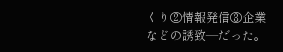くり②情報発信③企業などの誘致―だった。